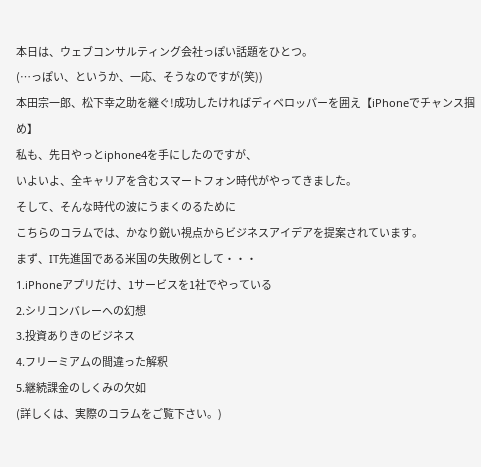本日は、ウェブコンサルティング会社っぽい話題をひとつ。
(…っぽい、というか、一応、そうなのですが(笑))
本田宗一郎、松下幸之助を継ぐ!成功したければディベロッパーを囲え【iPhoneでチャンス掴め】
私も、先日やっとiphone4を手にしたのですが、
いよいよ、全キャリアを含むスマートフォン時代がやってきました。
そして、そんな時代の波にうまくのるために
こちらのコラムでは、かなり鋭い視点からビジネスアイデアを提案されています。
まず、IT先進国である米国の失敗例として・・・
1.iPhoneアプリだけ、1サービスを1社でやっている
2.シリコンバレーへの幻想
3.投資ありきのビジネス
4.フリーミアムの間違った解釈
5.継続課金のしくみの欠如
(詳しくは、実際のコラムをご覧下さい。)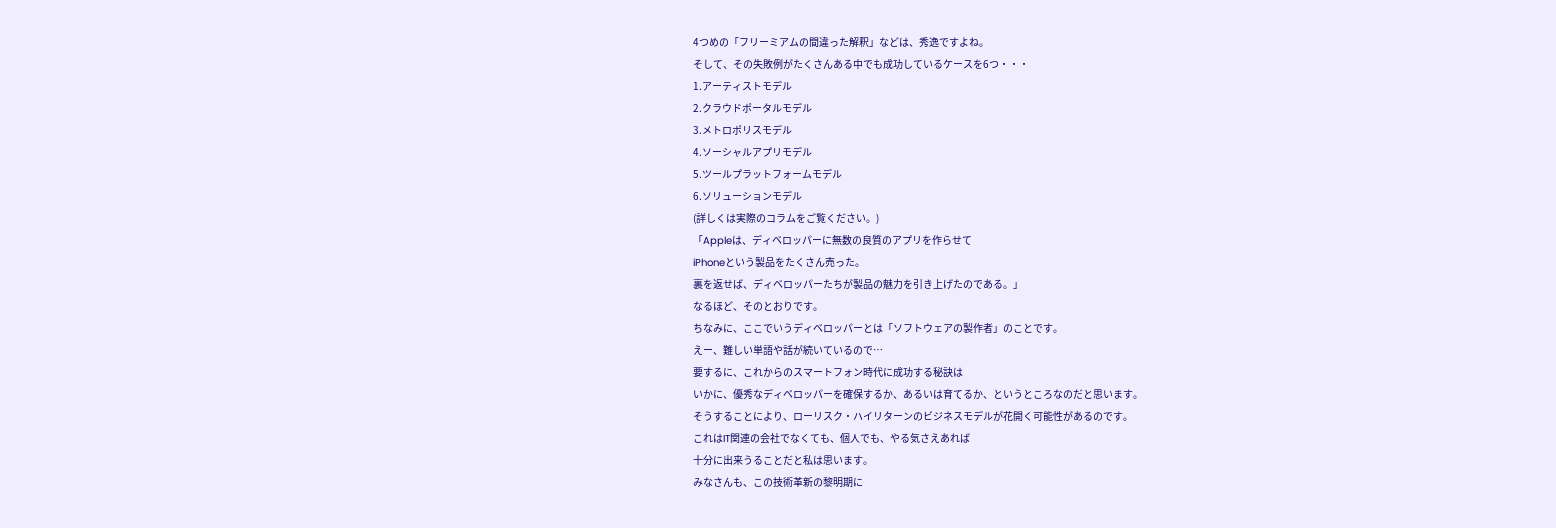4つめの「フリーミアムの間違った解釈」などは、秀逸ですよね。
そして、その失敗例がたくさんある中でも成功しているケースを6つ・・・
1.アーティストモデル
2.クラウドポータルモデル
3.メトロポリスモデル
4.ソーシャルアプリモデル
5.ツールプラットフォームモデル
6.ソリューションモデル
(詳しくは実際のコラムをご覧ください。)
「Appleは、ディベロッパーに無数の良質のアプリを作らせて
iPhoneという製品をたくさん売った。
裏を返せば、ディベロッパーたちが製品の魅力を引き上げたのである。」
なるほど、そのとおりです。
ちなみに、ここでいうディベロッパーとは「ソフトウェアの製作者」のことです。
えー、難しい単語や話が続いているので…
要するに、これからのスマートフォン時代に成功する秘訣は
いかに、優秀なディベロッパーを確保するか、あるいは育てるか、というところなのだと思います。
そうすることにより、ローリスク・ハイリターンのビジネスモデルが花開く可能性があるのです。
これはIT関連の会社でなくても、個人でも、やる気さえあれば
十分に出来うることだと私は思います。
みなさんも、この技術革新の黎明期に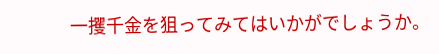一攫千金を狙ってみてはいかがでしょうか。